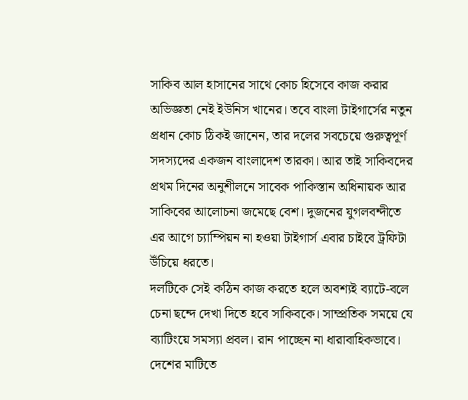সাকিব আল হাসানের সাথে কোচ হিসেবে কাজ করার অভিজ্ঞতা নেই ইউনিস খানের। তবে বাংলা টাইগার্সের নতুন প্রধান কোচ ঠিকই জানেন, তার দলের সবচেয়ে গুরুত্বপূর্ণ সদস্যদের একজন বাংলাদেশ তারকা। আর তাই সাকিবদের প্রথম দিনের অনুশীলনে সাবেক পাকিস্তান অধিনায়ক আর সাকিবের আলোচনা জমেছে বেশ। দুজনের যুগলবন্দীতে এর আগে চ্যাম্পিয়ন না হওয়া টাইগার্স এবার চাইবে ট্রফিটা উঁচিয়ে ধরতে।
দলটিকে সেই কঠিন কাজ করতে হলে অবশ্যই ব্যাটে-বলে চেনা ছন্দে দেখা দিতে হবে সাকিবকে। সাম্প্রতিক সময়ে যে ব্যাটিংয়ে সমস্যা প্রবল। রান পাচ্ছেন না ধারাবাহিকভাবে। দেশের মাটিতে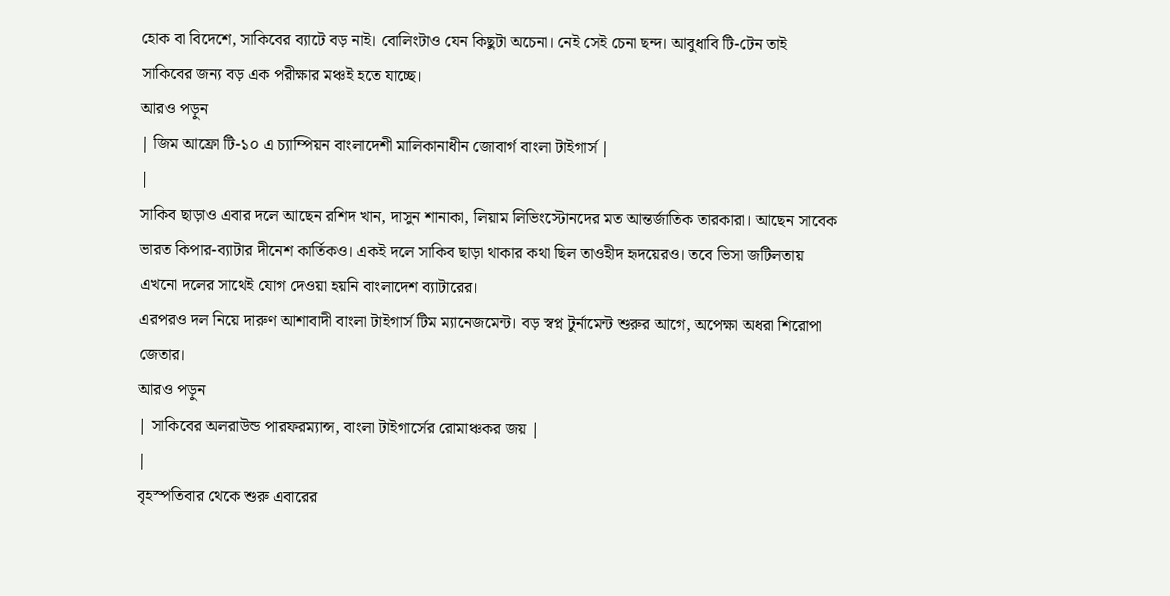হোক বা বিদেশে, সাকিবের ব্যাটে বড় নাই। বোলিংটাও যেন কিছুটা অচেনা। নেই সেই চেনা ছন্দ। আবুধাবি টি-টেন তাই সাকিবের জন্য বড় এক পরীক্ষার মঞ্চই হতে যাচ্ছে।
আরও পড়ুন
| জিম আফ্রো টি-১০ এ চ্যাম্পিয়ন বাংলাদেশী মালিকানাধীন জোবার্গ বাংলা টাইগার্স |
|
সাকিব ছাড়াও এবার দলে আছেন রশিদ খান, দাসুন শানাকা, লিয়াম লিভিংস্টোনদের মত আন্তর্জাতিক তারকারা। আছেন সাবেক ভারত কিপার-ব্যাটার দীনেশ কার্তিকও। একই দলে সাকিব ছাড়া থাকার কথা ছিল তাওহীদ হৃদয়েরও। তবে ভিসা জটিলতায় এখনো দলের সাথেই যোগ দেওয়া হয়নি বাংলাদেশ ব্যাটারের।
এরপরও দল নিয়ে দারুণ আশাবাদী বাংলা টাইগার্স টিম ম্যানেজমেন্ট। বড় স্বপ্ন টুর্নামেন্ট শুরুর আগে, অপেক্ষা অধরা শিরোপা জেতার।
আরও পড়ুন
| সাকিবের অলরাউন্ড পারফরম্যান্স, বাংলা টাইগার্সের রোমাঞ্চকর জয় |
|
বৃহস্পতিবার থেকে শুরু এবারের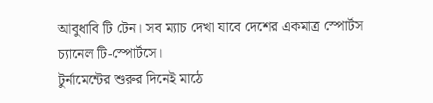আবুধাবি টি টেন। সব ম্যাচ দেখা যাবে দেশের একমাত্র স্পোর্টস চ্যানেল টি-স্পোর্টসে।
টুর্নামেন্টের শুরুর দিনেই মাঠে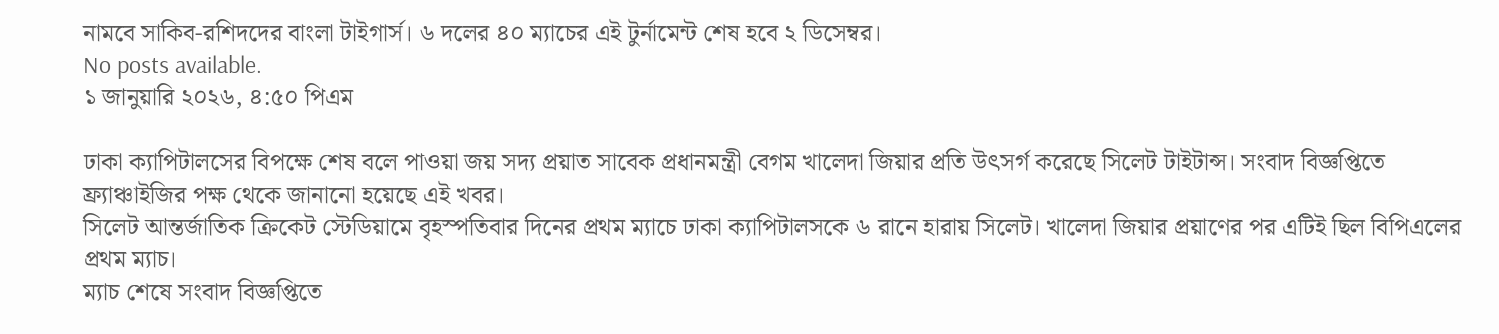নামবে সাকিব-রশিদদের বাংলা টাইগার্স। ৬ দলের ৪০ ম্যাচের এই টুর্নামেন্ট শেষ হবে ২ ডিসেম্বর।
No posts available.
১ জানুয়ারি ২০২৬, ৪:৫০ পিএম

ঢাকা ক্যাপিটালসের বিপক্ষে শেষ বলে পাওয়া জয় সদ্য প্রয়াত সাবেক প্রধানমন্ত্রী বেগম খালেদা জিয়ার প্রতি উৎসর্গ করেছে সিলেট টাইটান্স। সংবাদ বিজ্ঞপ্তিতে ফ্র্যাঞ্চাইজির পক্ষ থেকে জানানো হয়েছে এই খবর।
সিলেট আন্তর্জাতিক ক্রিকেট স্টেডিয়ামে বৃহস্পতিবার দিনের প্রথম ম্যাচে ঢাকা ক্যাপিটালসকে ৬ রানে হারায় সিলেট। খালেদা জিয়ার প্রয়াণের পর এটিই ছিল বিপিএলের প্রথম ম্যাচ।
ম্যাচ শেষে সংবাদ বিজ্ঞপ্তিতে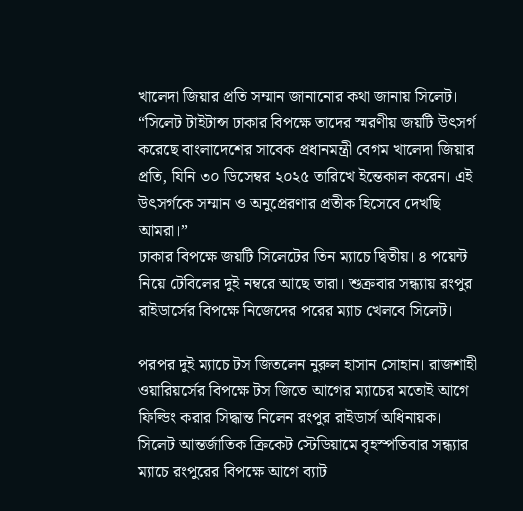খালেদা জিয়ার প্রতি সম্মান জানানোর কথা জানায় সিলেট।
“সিলেট টাইটান্স ঢাকার বিপক্ষে তাদের স্মরণীয় জয়টি উৎসর্গ করেছে বাংলাদেশের সাবেক প্রধানমন্ত্রী বেগম খালেদা জিয়ার প্রতি, যিনি ৩০ ডিসেম্বর ২০২৫ তারিখে ইন্তেকাল করেন। এই উৎসর্গকে সম্মান ও অনুপ্রেরণার প্রতীক হিসেবে দেখছি আমরা।”
ঢাকার বিপক্ষে জয়টি সিলেটের তিন ম্যাচে দ্বিতীয়। ৪ পয়েন্ট নিয়ে টেবিলের দুই নম্বরে আছে তারা। শুক্রবার সন্ধ্যায় রংপুর রাইডার্সের বিপক্ষে নিজেদের পরের ম্যাচ খেলবে সিলেট।

পরপর দুই ম্যাচে টস জিতলেন নুরুল হাসান সোহান। রাজশাহী ওয়ারিয়র্সের বিপক্ষে টস জিতে আগের ম্যাচের মতোই আগে ফিল্ডিং করার সিদ্ধান্ত নিলেন রংপুর রাইডার্স অধিনায়ক।
সিলেট আন্তর্জাতিক ক্রিকেট স্টেডিয়ামে বৃহস্পতিবার সন্ধ্যার ম্যাচে রংপুরের বিপক্ষে আগে ব্যাট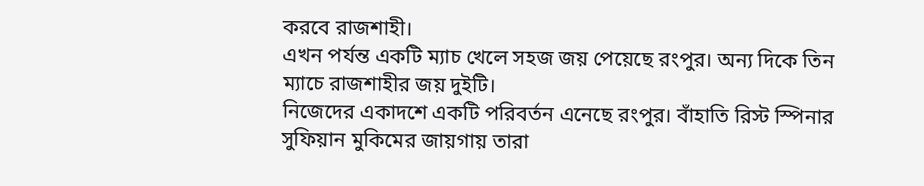করবে রাজশাহী।
এখন পর্যন্ত একটি ম্যাচ খেলে সহজ জয় পেয়েছে রংপুর। অন্য দিকে তিন ম্যাচে রাজশাহীর জয় দুইটি।
নিজেদের একাদশে একটি পরিবর্তন এনেছে রংপুর। বাঁহাতি রিস্ট স্পিনার সুফিয়ান মুকিমের জায়গায় তারা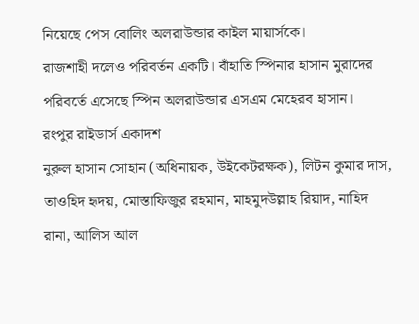নিয়েছে পেস বোলিং অলরাউন্ডার কাইল মায়ার্সকে।
রাজশাহী দলেও পরিবর্তন একটি। বাঁহাতি স্পিনার হাসান মুরাদের পরিবর্তে এসেছে স্পিন অলরাউন্ডার এসএম মেহেরব হাসান।
রংপুর রাইডার্স একাদশ
নুরুল হাসান সোহান (অধিনায়ক, উইকেটরক্ষক), লিটন কুমার দাস, তাওহিদ হৃদয়, মোস্তাফিজুর রহমান, মাহমুদউল্লাহ রিয়াদ, নাহিদ রানা, আলিস আল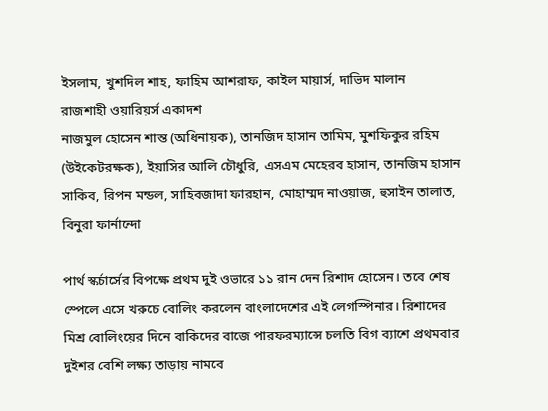ইসলাম, খুশদিল শাহ, ফাহিম আশরাফ, কাইল মায়ার্স, দাভিদ মালান
রাজশাহী ওয়ারিয়র্স একাদশ
নাজমুল হোসেন শান্ত (অধিনায়ক), তানজিদ হাসান তামিম, মুশফিকুর রহিম (উইকেটরক্ষক), ইয়াসির আলি চৌধুরি, এসএম মেহেরব হাসান, তানজিম হাসান সাকিব, রিপন মন্ডল, সাহিবজাদা ফারহান, মোহাম্মদ নাওয়াজ, হুসাইন তালাত, বিনুরা ফার্নান্দো

পার্থ স্কর্চার্সের বিপক্ষে প্রথম দুই ওভারে ১১ রান দেন রিশাদ হোসেন। তবে শেষ স্পেলে এসে খরুচে বোলিং করলেন বাংলাদেশের এই লেগস্পিনার। রিশাদের মিশ্র বোলিংয়ের দিনে বাকিদের বাজে পারফরম্যান্সে চলতি বিগ ব্যাশে প্রথমবার দুইশর বেশি লক্ষ্য তাড়ায় নামবে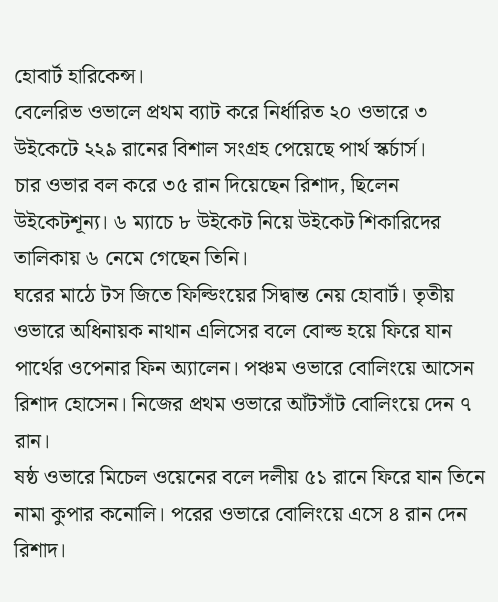হোবার্ট হারিকেন্স।
বেলেরিভ ওভালে প্রথম ব্যাট করে নির্ধারিত ২০ ওভারে ৩ উইকেটে ২২৯ রানের বিশাল সংগ্রহ পেয়েছে পার্থ স্কর্চার্স।
চার ওভার বল করে ৩৫ রান দিয়েছেন রিশাদ, ছিলেন উইকেটশূন্য। ৬ ম্যাচে ৮ উইকেট নিয়ে উইকেট শিকারিদের তালিকায় ৬ নেমে গেছেন তিনি।
ঘরের মাঠে টস জিতে ফিল্ডিংয়ের সিদ্বান্ত নেয় হোবার্ট। তৃতীয় ওভারে অধিনায়ক নাথান এলিসের বলে বোল্ড হয়ে ফিরে যান পার্থের ওপেনার ফিন অ্যালেন। পঞ্চম ওভারে বোলিংয়ে আসেন রিশাদ হোসেন। নিজের প্রথম ওভারে আঁটসাঁট বোলিংয়ে দেন ৭ রান।
ষষ্ঠ ওভারে মিচেল ওয়েনের বলে দলীয় ৫১ রানে ফিরে যান তিনে নামা কুপার কনোলি। পরের ওভারে বোলিংয়ে এসে ৪ রান দেন রিশাদ।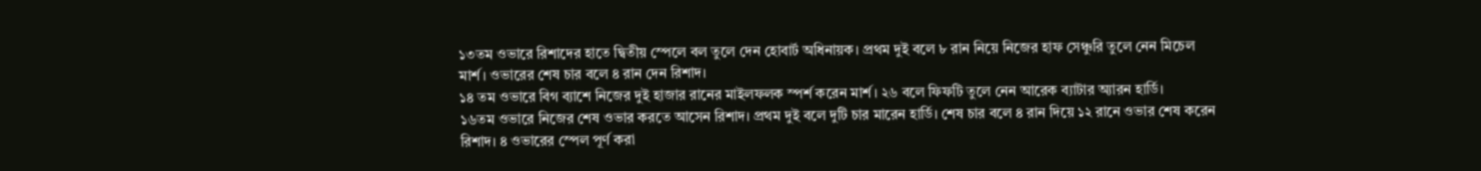১৩তম ওভারে রিশাদের হাতে দ্বিতীয় স্পেলে বল তুলে দেন হোবার্ট অধিনায়ক। প্রথম দুই বলে ৮ রান নিয়ে নিজের হাফ সেঞ্চুরি তুলে নেন মিচেল মার্শ। ওভারের শেষ চার বলে ৪ রান দেন রিশাদ।
১৪ তম ওভারে বিগ ব্যাশে নিজের দুই হাজার রানের মাইলফলক স্পর্শ করেন মার্শ। ২৬ বলে ফিফটি তুলে নেন আরেক ব্যাটার অ্যারন হার্ডি।
১৬তম ওভারে নিজের শেষ ওভার করতে আসেন রিশাদ। প্রথম দুই বলে দুটি চার মারেন হার্ডি। শেষ চার বলে ৪ রান দিয়ে ১২ রানে ওভার শেষ করেন রিশাদ। ৪ ওভারের স্পেল পূর্ণ করা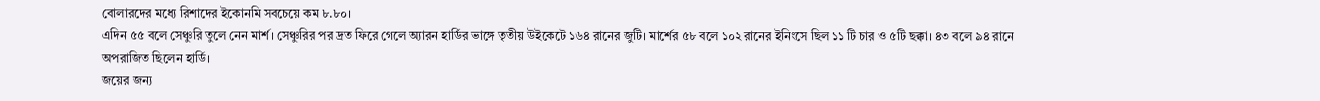বোলারদের মধ্যে রিশাদের ইকোনমি সবচেয়ে কম ৮.৮০।
এদিন ৫৫ বলে সেঞ্চুরি তুলে নেন মার্শ। সেঞ্চুরির পর দ্রত ফিরে গেলে অ্যারন হার্ডির ভাঙ্গে তৃতীয় উইকেটে ১৬৪ রানের জুটি। মার্শের ৫৮ বলে ১০২ রানের ইনিংসে ছিল ১১ টি চার ও ৫টি ছক্কা। ৪৩ বলে ৯৪ রানে অপরাজিত ছিলেন হার্ডি।
জয়ের জন্য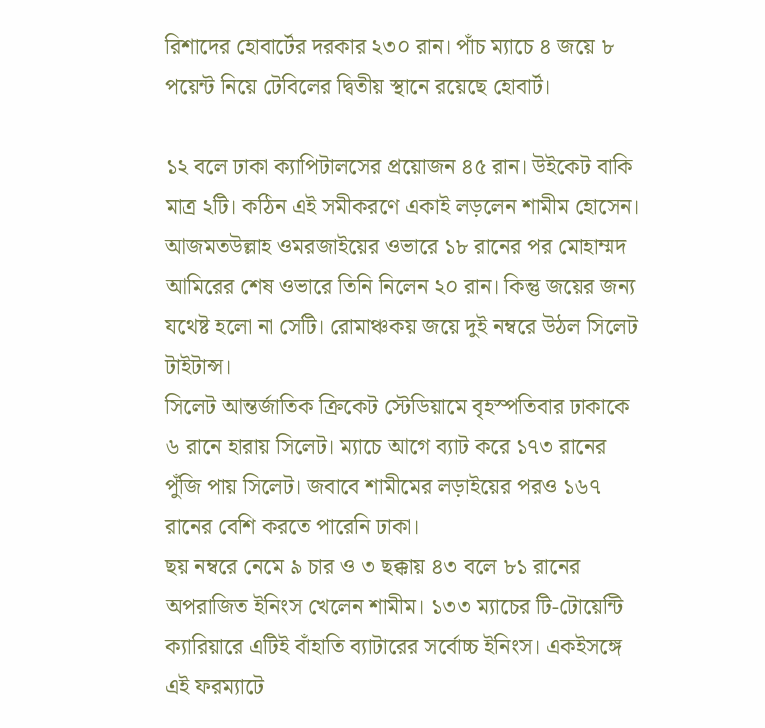রিশাদের হোবার্টের দরকার ২৩০ রান। পাঁচ ম্যাচে ৪ জয়ে ৮ পয়েন্ট নিয়ে টেবিলের দ্বিতীয় স্থানে রয়েছে হোবার্ট।

১২ বলে ঢাকা ক্যাপিটালসের প্রয়োজন ৪৫ রান। উইকেট বাকি মাত্র ২টি। কঠিন এই সমীকরণে একাই লড়লেন শামীম হোসেন। আজমতউল্লাহ ওমরজাইয়ের ওভারে ১৮ রানের পর মোহাম্মদ আমিরের শেষ ওভারে তিনি নিলেন ২০ রান। কিন্তু জয়ের জন্য যথেষ্ট হলো না সেটি। রোমাঞ্চকয় জয়ে দুই নম্বরে উঠল সিলেট টাইটান্স।
সিলেট আন্তর্জাতিক ক্রিকেট স্টেডিয়ামে বৃহস্পতিবার ঢাকাকে ৬ রানে হারায় সিলেট। ম্যাচে আগে ব্যাট করে ১৭৩ রানের পুঁজি পায় সিলেট। জবাবে শামীমের লড়াইয়ের পরও ১৬৭ রানের বেশি করতে পারেনি ঢাকা।
ছয় নম্বরে নেমে ৯ চার ও ৩ ছক্কায় ৪৩ বলে ৮১ রানের অপরাজিত ইনিংস খেলেন শামীম। ১৩৩ ম্যাচের টি-টোয়েন্টি ক্যারিয়ারে এটিই বাঁহাতি ব্যাটারের সর্বোচ্চ ইনিংস। একইসঙ্গে এই ফরম্যাটে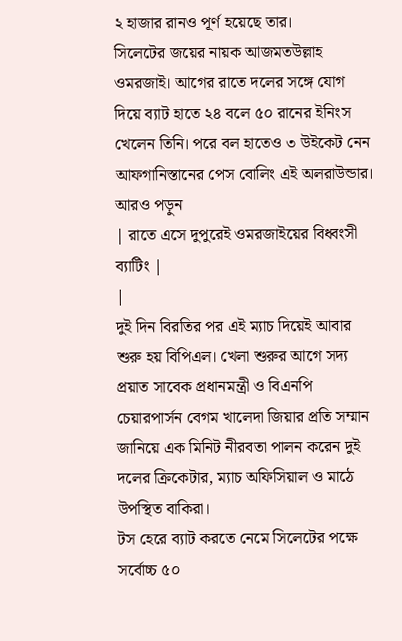২ হাজার রানও পূর্ণ হয়েছে তার।
সিলেটের জয়ের নায়ক আজমতউল্লাহ ওমরজাই। আগের রাতে দলের সঙ্গে যোগ দিয়ে ব্যাট হাতে ২৪ বলে ৫০ রানের ইনিংস খেলেন তিনি। পরে বল হাতেও ৩ উইকেট নেন আফগানিস্তানের পেস বোলিং এই অলরাউন্ডার।
আরও পড়ুন
| রাতে এসে দুপুরেই ওমরজাইয়ের বিধ্বংসী ব্যাটিং |
|
দুই দিন বিরতির পর এই ম্যাচ দিয়েই আবার শুরু হয় বিপিএল। খেলা শুরুর আগে সদ্য প্রয়াত সাবেক প্রধানমন্ত্রী ও বিএনপি চেয়ারপার্সন বেগম খালেদা জিয়ার প্রতি সম্মান জানিয়ে এক মিনিট নীরবতা পালন করেন দুই দলের ক্রিকেটার, ম্যাচ অফিসিয়াল ও মাঠে উপস্থিত বাকিরা।
টস হেরে ব্যাট করতে নেমে সিলেটের পক্ষে সর্বোচ্চ ৫০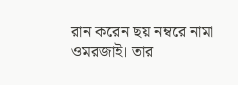রান করেন ছয় নম্বরে নামা ওমরজাই। তার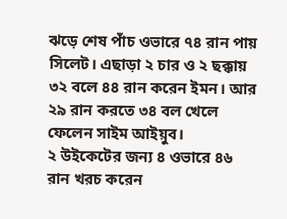ঝড়ে শেষ পাঁচ ওভারে ৭৪ রান পায় সিলেট। এছাড়া ২ চার ও ২ ছক্কায় ৩২ বলে ৪৪ রান করেন ইমন। আর ২৯ রান করতে ৩৪ বল খেলে ফেলেন সাইম আইয়ুব।
২ উইকেটের জন্য ৪ ওভারে ৪৬ রান খরচ করেন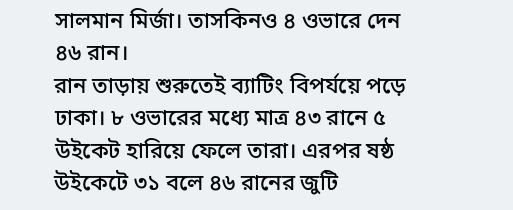সালমান মির্জা। তাসকিনও ৪ ওভারে দেন ৪৬ রান।
রান তাড়ায় শুরুতেই ব্যাটিং বিপর্যয়ে পড়ে ঢাকা। ৮ ওভারের মধ্যে মাত্র ৪৩ রানে ৫ উইকেট হারিয়ে ফেলে তারা। এরপর ষষ্ঠ উইকেটে ৩১ বলে ৪৬ রানের জুটি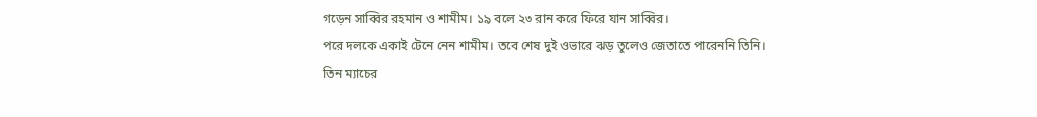গড়েন সাব্বির রহমান ও শামীম। ১৯ বলে ২৩ রান করে ফিরে যান সাব্বির।
পরে দলকে একাই টেনে নেন শামীম। তবে শেষ দুই ওভারে ঝড় তুলেও জেতাতে পারেননি তিনি।
তিন ম্যাচের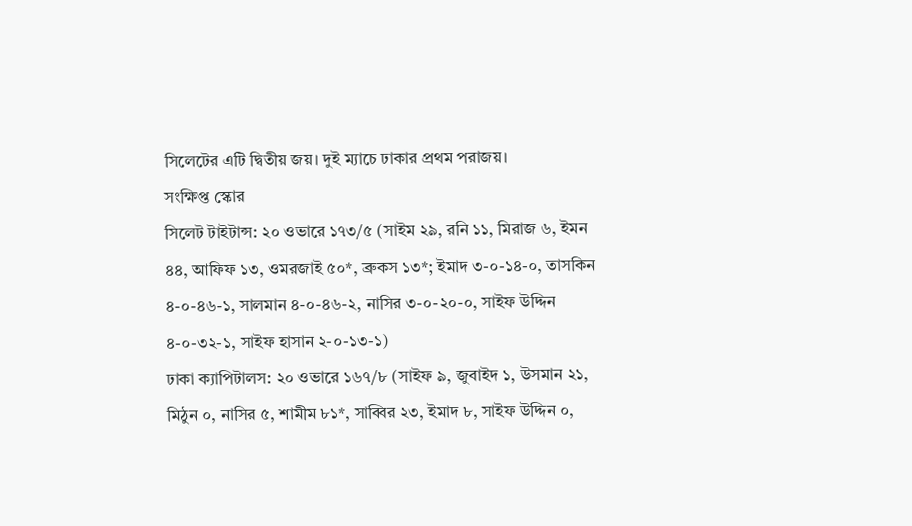সিলেটের এটি দ্বিতীয় জয়। দুই ম্যাচে ঢাকার প্রথম পরাজয়।
সংক্ষিপ্ত স্কোর
সিলেট টাইটান্স: ২০ ওভারে ১৭৩/৫ (সাইম ২৯, রনি ১১, মিরাজ ৬, ইমন ৪৪, আফিফ ১৩, ওমরজাই ৫০*, ব্রুকস ১৩*; ইমাদ ৩-০-১৪-০, তাসকিন ৪-০-৪৬-১, সালমান ৪-০-৪৬-২, নাসির ৩-০-২০-০, সাইফ উদ্দিন ৪-০-৩২-১, সাইফ হাসান ২-০-১৩-১)
ঢাকা ক্যাপিটালস: ২০ ওভারে ১৬৭/৮ (সাইফ ৯, জুবাইদ ১, উসমান ২১, মিঠুন ০, নাসির ৫, শামীম ৮১*, সাব্বির ২৩, ইমাদ ৮, সাইফ উদ্দিন ০,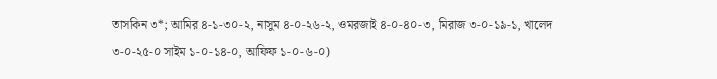তাসকিন ৩*; আমির ৪-১-৩০-২, নাসুম ৪-০-২৬-২, ওমরজাই ৪-০-৪০-৩, মিরাজ ৩-০-১৯-১, খালেদ ৩-০-২৫-০ সাইম ১-০-১৪-০, আফিফ ১-০-৬-০)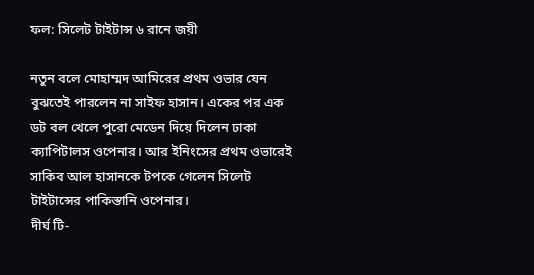ফল: সিলেট টাইটান্স ৬ রানে জয়ী

নতুন বলে মোহাম্মদ আমিরের প্রথম ওভার যেন বুঝতেই পারলেন না সাইফ হাসান। একের পর এক ডট বল খেলে পুরো মেডেন দিয়ে দিলেন ঢাকা ক্যাপিটালস ওপেনার। আর ইনিংসের প্রথম ওভারেই সাকিব আল হাসানকে টপকে গেলেন সিলেট টাইটান্সের পাকিস্তানি ওপেনার।
দীর্ঘ টি-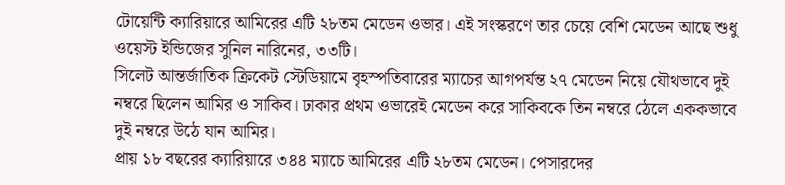টোয়েন্টি ক্যারিয়ারে আমিরের এটি ২৮তম মেডেন ওভার। এই সংস্করণে তার চেয়ে বেশি মেডেন আছে শুধু ওয়েস্ট ইন্ডিজের সুনিল নারিনের, ৩৩টি।
সিলেট আন্তর্জাতিক ক্রিকেট স্টেডিয়ামে বৃহস্পতিবারের ম্যাচের আগপর্যন্ত ২৭ মেডেন নিয়ে যৌথভাবে দুই নম্বরে ছিলেন আমির ও সাকিব। ঢাকার প্রথম ওভারেই মেডেন করে সাকিবকে তিন নম্বরে ঠেলে এককভাবে দুই নম্বরে উঠে যান আমির।
প্রায় ১৮ বছরের ক্যারিয়ারে ৩৪৪ ম্যাচে আমিরের এটি ২৮তম মেডেন। পেসারদের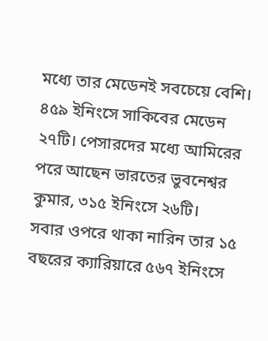মধ্যে তার মেডেনই সবচেয়ে বেশি। ৪৫৯ ইনিংসে সাকিবের মেডেন ২৭টি। পেসারদের মধ্যে আমিরের পরে আছেন ভারতের ভুবনেশ্বর কুমার, ৩১৫ ইনিংসে ২৬টি।
সবার ওপরে থাকা নারিন তার ১৫ বছরের ক্যারিয়ারে ৫৬৭ ইনিংসে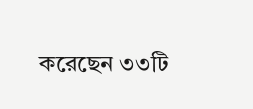করেছেন ৩৩টি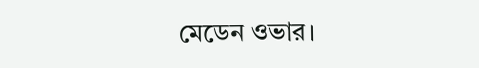মেডেন ওভার।